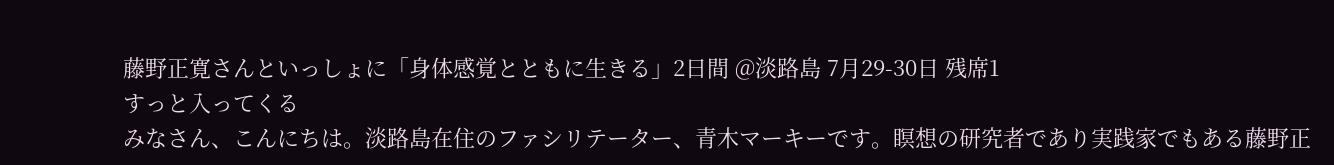藤野正寛さんといっしょに「身体感覚とともに生きる」2日間 @淡路島 7月29-30日 残席1
すっと入ってくる
みなさん、こんにちは。淡路島在住のファシリテーター、青木マーキーです。瞑想の研究者であり実践家でもある藤野正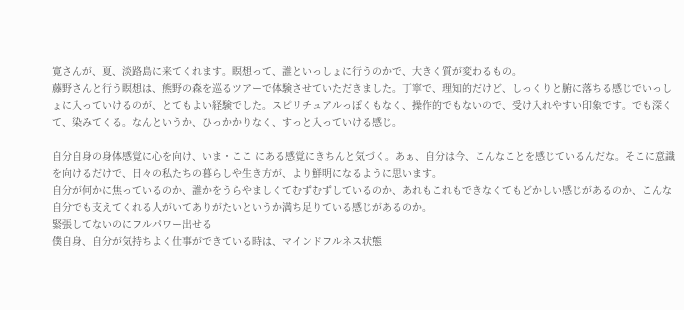寛さんが、夏、淡路島に来てくれます。瞑想って、誰といっしょに行うのかで、大きく質が変わるもの。
藤野さんと行う瞑想は、熊野の森を巡るツアーで体験させていただきました。丁寧で、理知的だけど、しっくりと腑に落ちる感じでいっしょに入っていけるのが、とてもよい経験でした。スピリチュアルっぽくもなく、操作的でもないので、受け入れやすい印象です。でも深くて、染みてくる。なんというか、ひっかかりなく、すっと入っていける感じ。

自分自身の身体感覚に心を向け、いま・ここ にある感覚にきちんと気づく。あぁ、自分は今、こんなことを感じているんだな。そこに意識を向けるだけで、日々の私たちの暮らしや生き方が、より鮮明になるように思います。
自分が何かに焦っているのか、誰かをうらやましくてむずむずしているのか、あれもこれもできなくてもどかしい感じがあるのか、こんな自分でも支えてくれる人がいてありがたいというか満ち足りている感じがあるのか。
緊張してないのにフルパワー出せる
僕自身、自分が気持ちよく仕事ができている時は、マインドフルネス状態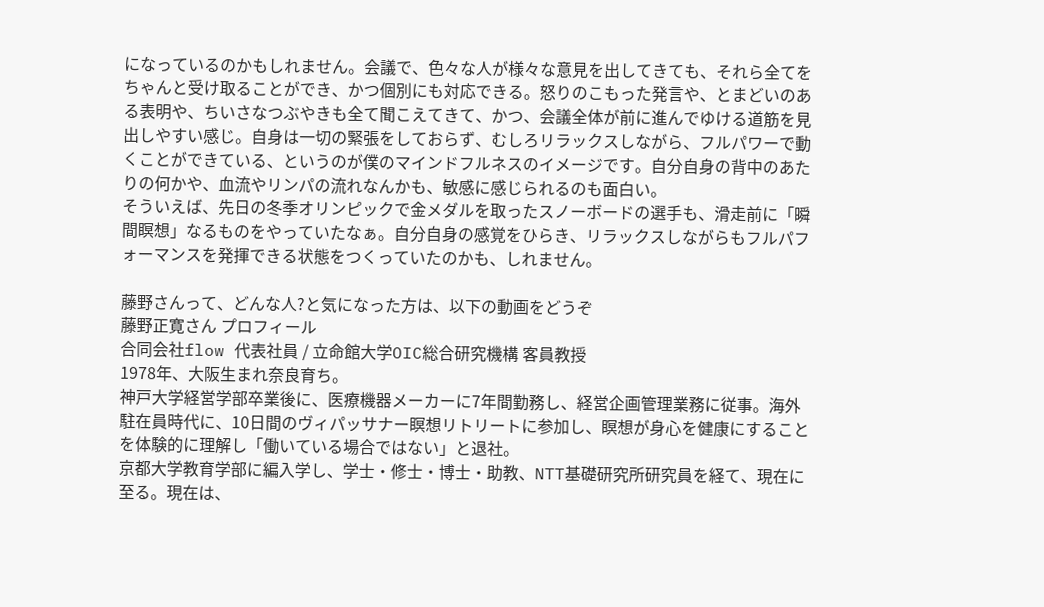になっているのかもしれません。会議で、色々な人が様々な意見を出してきても、それら全てをちゃんと受け取ることができ、かつ個別にも対応できる。怒りのこもった発言や、とまどいのある表明や、ちいさなつぶやきも全て聞こえてきて、かつ、会議全体が前に進んでゆける道筋を見出しやすい感じ。自身は一切の緊張をしておらず、むしろリラックスしながら、フルパワーで動くことができている、というのが僕のマインドフルネスのイメージです。自分自身の背中のあたりの何かや、血流やリンパの流れなんかも、敏感に感じられるのも面白い。
そういえば、先日の冬季オリンピックで金メダルを取ったスノーボードの選手も、滑走前に「瞬間瞑想」なるものをやっていたなぁ。自分自身の感覚をひらき、リラックスしながらもフルパフォーマンスを発揮できる状態をつくっていたのかも、しれません。

藤野さんって、どんな人?と気になった方は、以下の動画をどうぞ
藤野正寛さん プロフィール
合同会社flow 代表社員 / 立命館大学OIC総合研究機構 客員教授
1978年、大阪生まれ奈良育ち。
神戸大学経営学部卒業後に、医療機器メーカーに7年間勤務し、経営企画管理業務に従事。海外駐在員時代に、10日間のヴィパッサナー瞑想リトリートに参加し、瞑想が身心を健康にすることを体験的に理解し「働いている場合ではない」と退社。
京都大学教育学部に編入学し、学士・修士・博士・助教、NTT基礎研究所研究員を経て、現在に至る。現在は、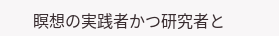瞑想の実践者かつ研究者と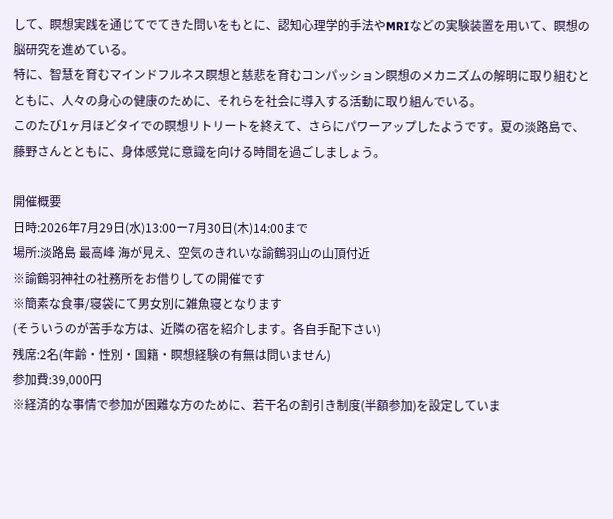して、瞑想実践を通じてでてきた問いをもとに、認知心理学的手法やMRIなどの実験装置を用いて、瞑想の脳研究を進めている。
特に、智慧を育むマインドフルネス瞑想と慈悲を育むコンパッション瞑想のメカニズムの解明に取り組むとともに、人々の身心の健康のために、それらを社会に導入する活動に取り組んでいる。
このたび1ヶ月ほどタイでの瞑想リトリートを終えて、さらにパワーアップしたようです。夏の淡路島で、藤野さんとともに、身体感覚に意識を向ける時間を過ごしましょう。

開催概要
日時:2026年7月29日(水)13:00ー7月30日(木)14:00まで
場所:淡路島 最高峰 海が見え、空気のきれいな諭鶴羽山の山頂付近
※諭鶴羽神社の社務所をお借りしての開催です
※簡素な食事/寝袋にて男女別に雑魚寝となります
(そういうのが苦手な方は、近隣の宿を紹介します。各自手配下さい)
残席:2名(年齢・性別・国籍・瞑想経験の有無は問いません)
参加費:39,000円
※経済的な事情で参加が困難な方のために、若干名の割引き制度(半額参加)を設定していま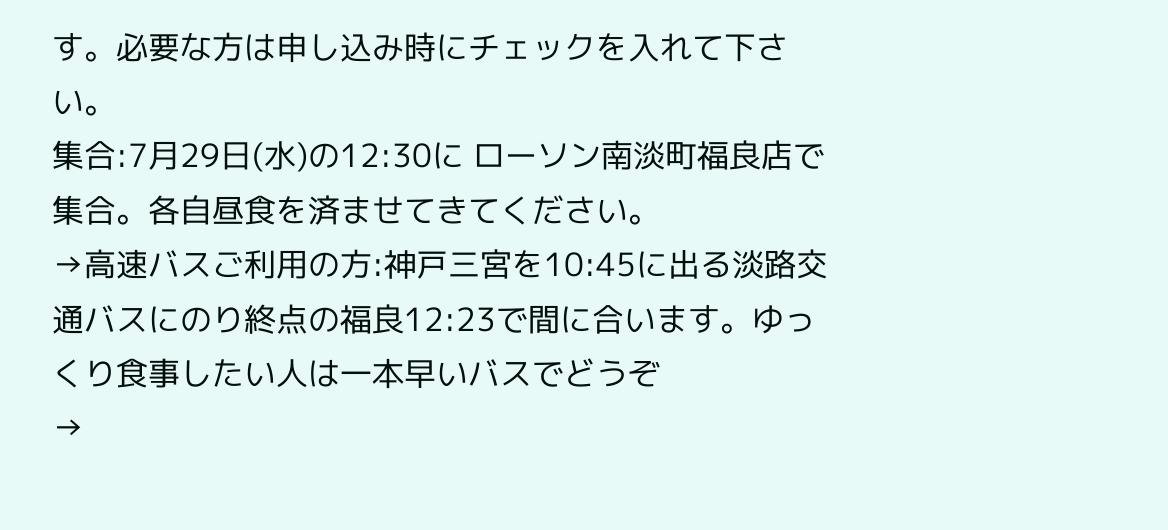す。必要な方は申し込み時にチェックを入れて下さい。
集合:7月29日(水)の12:30に ローソン南淡町福良店で集合。各自昼食を済ませてきてください。
→高速バスご利用の方:神戸三宮を10:45に出る淡路交通バスにのり終点の福良12:23で間に合います。ゆっくり食事したい人は一本早いバスでどうぞ
→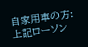自家用車の方:上記ローソン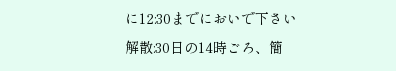に12:30までにおいで下さい
解散:30日の14時ごろ、簡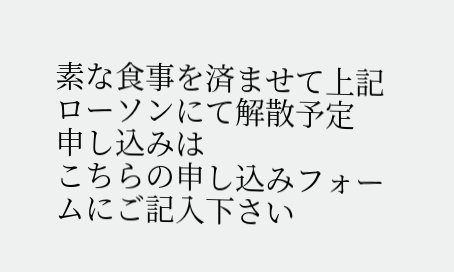素な食事を済ませて上記ローソンにて解散予定
申し込みは
こちらの申し込みフォームにご記入下さい